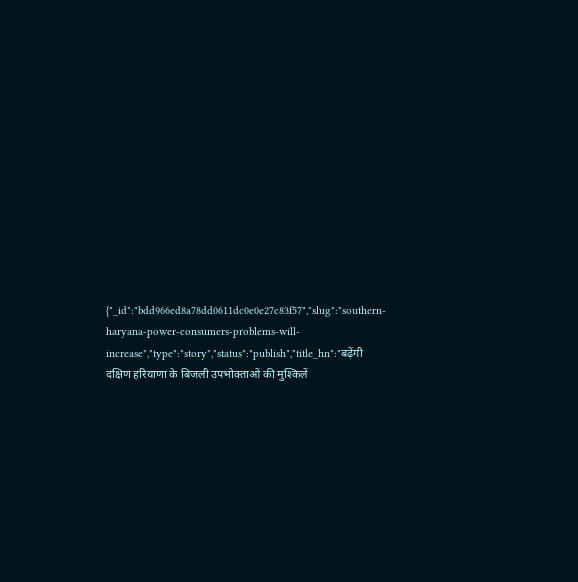{"_id":"bdd966ed8a78dd0611dc0e0e27c83f57","slug":"southern-haryana-power-consumers-problems-will-increase","type":"story","status":"publish","title_hn":"बढ़ेंगी दक्षिण हरियाणा के बिजली उपभोक्ताओं की मुश्किलें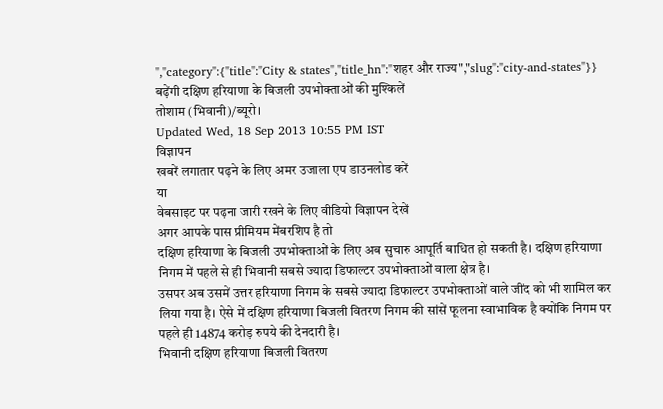","category":{"title":"City & states","title_hn":"शहर और राज्य","slug":"city-and-states"}}
बढ़ेंगी दक्षिण हरियाणा के बिजली उपभोक्ताओं की मुश्किलें
तोशाम (भिवानी)/ब्यूरो।
Updated Wed, 18 Sep 2013 10:55 PM IST
विज्ञापन
खबरें लगातार पढ़ने के लिए अमर उजाला एप डाउनलोड करें
या
वेबसाइट पर पढ़ना जारी रखने के लिए वीडियो विज्ञापन देखें
अगर आपके पास प्रीमियम मेंबरशिप है तो
दक्षिण हरियाणा के बिजली उपभोक्ताओं के लिए अब सुचारु आपूर्ति बाधित हो सकती है। दक्षिण हरियाणा निगम में पहले से ही भिवानी सबसे ज्यादा डिफाल्टर उपभोक्ताओं वाला क्षेत्र है।
उसपर अब उसमें उत्तर हरियाणा निगम के सबसे ज्यादा डिफाल्टर उपभोक्ताओं वाले जींद को भी शामिल कर लिया गया है। ऐसे में दक्षिण हरियाणा बिजली वितरण निगम की सांसें फूलना स्वाभाविक है क्योंकि निगम पर पहले ही 14874 करोड़ रुपये की देनदारी है।
भिवानी दक्षिण हरियाणा बिजली वितरण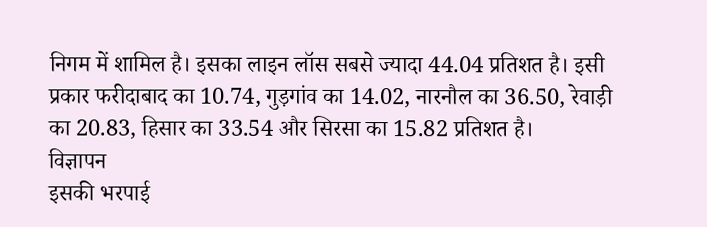निगम में शामिल है। इसका लाइन लॉस सबसे ज्यादा 44.04 प्रतिशत है। इसी प्रकार फरीदाबाद का 10.74, गुड़गांव का 14.02, नारनौल का 36.50, रेवाड़ी का 20.83, हिसार का 33.54 और सिरसा का 15.82 प्रतिशत है।
विज्ञापन
इसकी भरपाई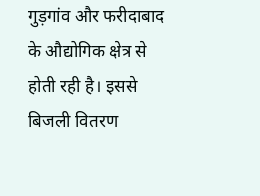गुड़गांव और फरीदाबाद के औद्योगिक क्षेत्र से होती रही है। इससे बिजली वितरण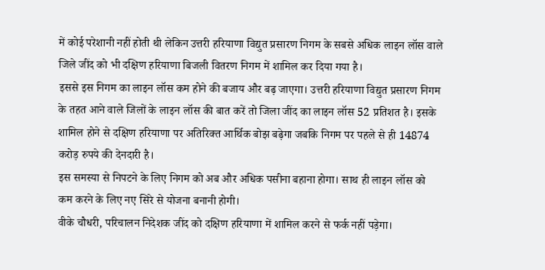में कोई परेशानी नहीं होती थी लेकिन उत्तरी हरियाणा विद्युत प्रसारण निगम के सबसे अधिक लाइन लॉस वाले जिले जींद को भी दक्षिण हरियाणा बिजली वितरण निगम में शामिल कर दिया गया है।
इससे इस निगम का लाइन लॉस कम होने की बजाय और बढ़ जाएगा। उत्तरी हरियाणा विद्युत प्रसारण निगम के तहत आने वाले जिलों के लाइन लॉस की बात करें तो जिला जींद का लाइन लॉस 52 प्रतिशत है। इसके शामिल होने से दक्षिण हरियाणा पर अतिरिक्त आर्थिक बोझ बढ़ेगा जबकि निगम पर पहले से ही 14874 करोड़ रुपये की देनदारी है।
इस समस्या से निपटने के लिए निगम को अब और अधिक पसीना बहाना होगा। साथ ही लाइन लॉस को कम करने के लिए नए सिरे से योजना बनानी होगी।
वीके चौधरी, परिचालन निदेशक जींद को दक्षिण हरियाणा में शामिल करने से फर्क नहीं पड़ेगा।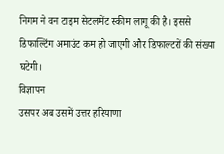निगम ने वन टाइम सेटलमेंट स्कीम लागू की है। इससे डिफाल्टिंग अमाउंट कम हो जाएगी और डिफाल्टरों की संख्या घटेगी।
विज्ञापन
उसपर अब उसमें उत्तर हरियाणा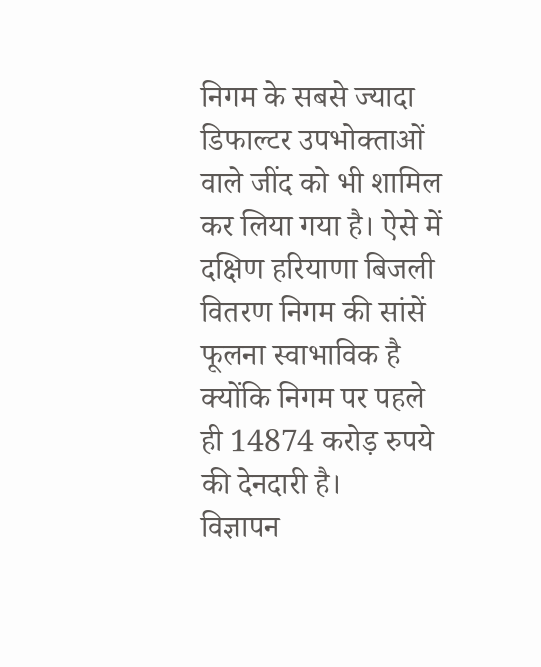निगम के सबसे ज्यादा डिफाल्टर उपभोक्ताओं वाले जींद को भी शामिल कर लिया गया है। ऐसे में दक्षिण हरियाणा बिजली वितरण निगम की सांसें फूलना स्वाभाविक है क्योंकि निगम पर पहले ही 14874 करोड़ रुपये की देनदारी है।
विज्ञापन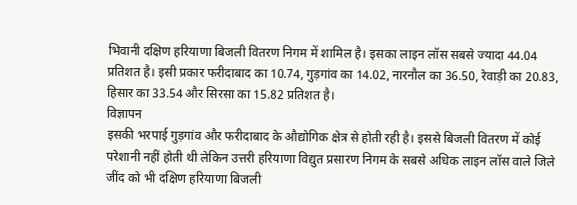भिवानी दक्षिण हरियाणा बिजली वितरण निगम में शामिल है। इसका लाइन लॉस सबसे ज्यादा 44.04 प्रतिशत है। इसी प्रकार फरीदाबाद का 10.74, गुड़गांव का 14.02, नारनौल का 36.50, रेवाड़ी का 20.83, हिसार का 33.54 और सिरसा का 15.82 प्रतिशत है।
विज्ञापन
इसकी भरपाई गुड़गांव और फरीदाबाद के औद्योगिक क्षेत्र से होती रही है। इससे बिजली वितरण में कोई परेशानी नहीं होती थी लेकिन उत्तरी हरियाणा विद्युत प्रसारण निगम के सबसे अधिक लाइन लॉस वाले जिले जींद को भी दक्षिण हरियाणा बिजली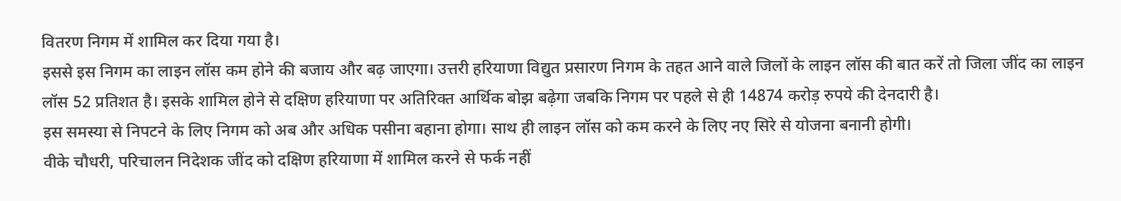वितरण निगम में शामिल कर दिया गया है।
इससे इस निगम का लाइन लॉस कम होने की बजाय और बढ़ जाएगा। उत्तरी हरियाणा विद्युत प्रसारण निगम के तहत आने वाले जिलों के लाइन लॉस की बात करें तो जिला जींद का लाइन लॉस 52 प्रतिशत है। इसके शामिल होने से दक्षिण हरियाणा पर अतिरिक्त आर्थिक बोझ बढ़ेगा जबकि निगम पर पहले से ही 14874 करोड़ रुपये की देनदारी है।
इस समस्या से निपटने के लिए निगम को अब और अधिक पसीना बहाना होगा। साथ ही लाइन लॉस को कम करने के लिए नए सिरे से योजना बनानी होगी।
वीके चौधरी, परिचालन निदेशक जींद को दक्षिण हरियाणा में शामिल करने से फर्क नहीं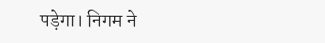पड़ेगा। निगम ने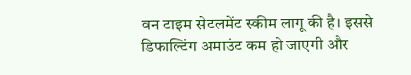वन टाइम सेटलमेंट स्कीम लागू की है। इससे डिफाल्टिंग अमाउंट कम हो जाएगी और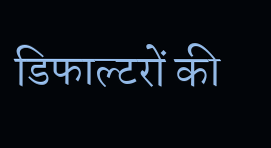डिफाल्टरों की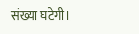संख्या घटेगी।